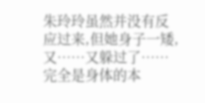朱玲玲虽然并没有反应过来,但她身子一矮,又……又躲过了……完全是身体的本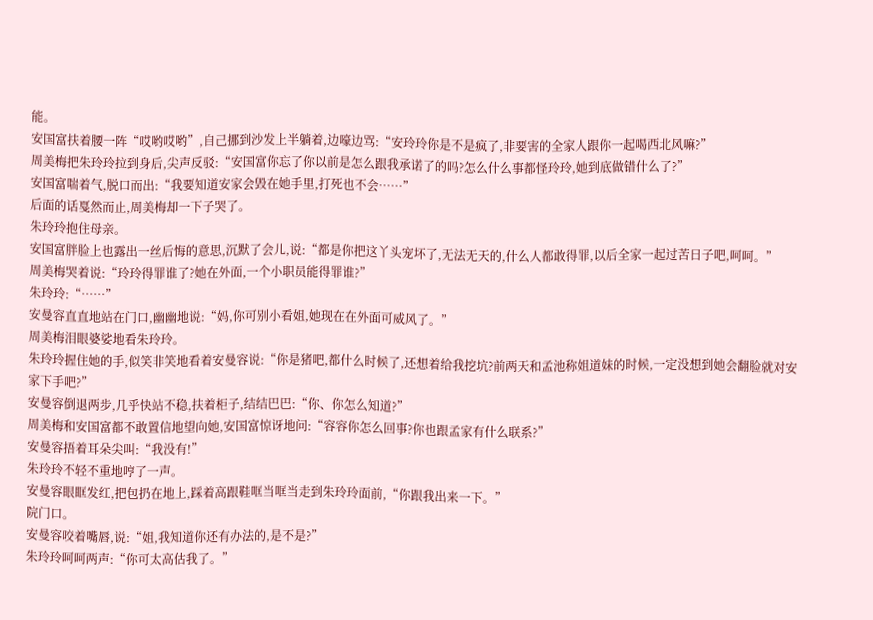能。
安国富扶着腰一阵“哎哟哎哟”,自己挪到沙发上半躺着,边嚎边骂:“安玲玲你是不是疯了,非要害的全家人跟你一起喝西北风嘛?”
周美梅把朱玲玲拉到身后,尖声反驳:“安国富你忘了你以前是怎么跟我承诺了的吗?怎么什么事都怪玲玲,她到底做错什么了?”
安国富喘着气,脱口而出:“我要知道安家会毁在她手里,打死也不会……”
后面的话戛然而止,周美梅却一下子哭了。
朱玲玲抱住母亲。
安国富胖脸上也露出一丝后悔的意思,沉默了会儿,说:“都是你把这丫头宠坏了,无法无天的,什么人都敢得罪,以后全家一起过苦日子吧,呵呵。”
周美梅哭着说:“玲玲得罪谁了?她在外面,一个小职员能得罪谁?”
朱玲玲:“……”
安曼容直直地站在门口,幽幽地说:“妈,你可别小看姐,她现在在外面可威风了。”
周美梅泪眼婆娑地看朱玲玲。
朱玲玲握住她的手,似笑非笑地看着安曼容说:“你是猪吧,都什么时候了,还想着给我挖坑?前两天和孟池称姐道妹的时候,一定没想到她会翻脸就对安家下手吧?”
安曼容倒退两步,几乎快站不稳,扶着柜子,结结巴巴:“你、你怎么知道?”
周美梅和安国富都不敢置信地望向她,安国富惊讶地问:“容容你怎么回事?你也跟孟家有什么联系?”
安曼容捂着耳朵尖叫:“我没有!”
朱玲玲不轻不重地哼了一声。
安曼容眼眶发红,把包扔在地上,踩着高跟鞋哐当哐当走到朱玲玲面前,“你跟我出来一下。”
院门口。
安曼容咬着嘴唇,说:“姐,我知道你还有办法的,是不是?”
朱玲玲呵呵两声:“你可太高估我了。”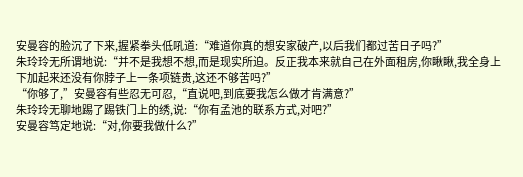安曼容的脸沉了下来,握紧拳头低吼道:“难道你真的想安家破产,以后我们都过苦日子吗?”
朱玲玲无所谓地说:“并不是我想不想,而是现实所迫。反正我本来就自己在外面租房,你瞅瞅,我全身上下加起来还没有你脖子上一条项链贵,这还不够苦吗?”
“你够了,”安曼容有些忍无可忍,“直说吧,到底要我怎么做才肯满意?”
朱玲玲无聊地踢了踢铁门上的绣,说:“你有孟池的联系方式,对吧?”
安曼容笃定地说:“对,你要我做什么?”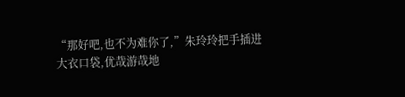“那好吧,也不为难你了,”朱玲玲把手插进大衣口袋,优哉游哉地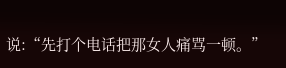说:“先打个电话把那女人痛骂一顿。”